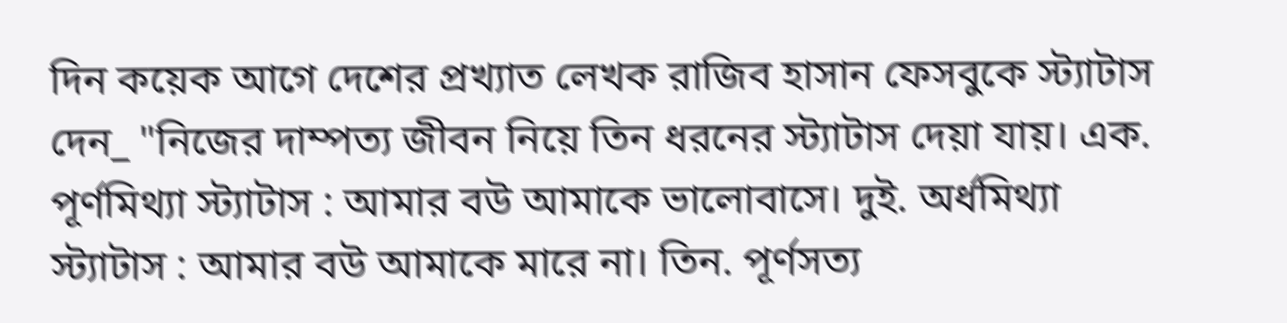দিন কয়েক আগে দেশের প্রখ্যাত লেখক রাজিব হাসান ফেসবুকে স্ট্যাটাস দেন_ "নিজের দাম্পত্য জীবন নিয়ে তিন ধরনের স্ট্যাটাস দেয়া যায়। এক. পূর্ণমিথ্যা স্ট্যাটাস : আমার বউ আমাকে ভালোবাসে। দুই. অর্ধমিথ্যা স্ট্যাটাস : আমার বউ আমাকে মারে না। তিন. পূর্ণসত্য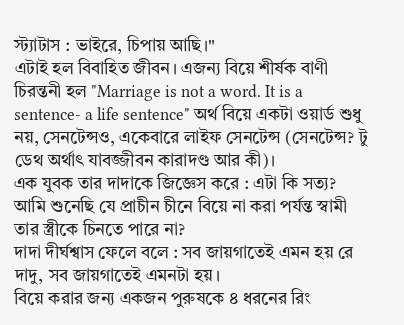স্ট্যাটাস : ভাইরে, চিপায় আছি।"
এটাই হল বিবাহিত জীবন। এজন্য বিয়ে শীর্ষক বাণী চিরন্তনী হল "Marriage is not a word. It is a sentence- a life sentence" অর্থ বিয়ে একটা ওয়ার্ড শুধু নয়, সেনটেন্সও, একেবারে লাইফ সেনটেন্স (সেনটেন্স? টু ডেথ অর্থাৎ যাবজ্জীবন কারাদণ্ড আর কী)।
এক যুবক তার দাদাকে জিজ্ঞেস করে : এটা কি সত্য? আমি শুনেছি যে প্রাচীন চীনে বিয়ে না করা পর্যন্ত স্বামী তার স্ত্রীকে চিনতে পারে না?
দাদা দীর্ঘশ্বাস ফেলে বলে : সব জায়গাতেই এমন হয় রে দাদু, সব জায়গাতেই এমনটা হয়।
বিয়ে করার জন্য একজন পুরুষকে ৪ ধরনের রিং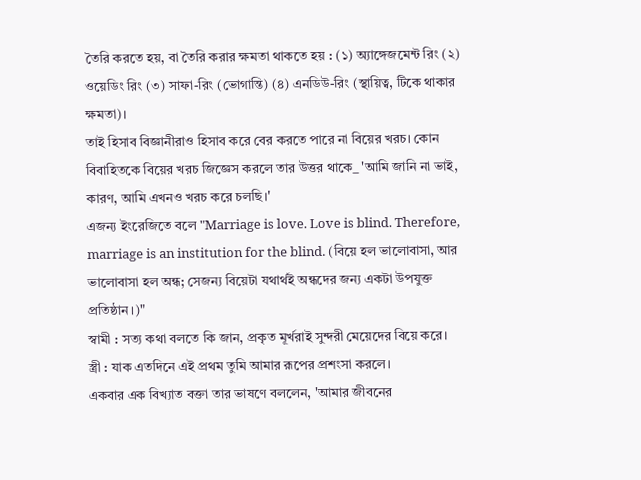তৈরি করতে হয়, বা তৈরি করার ক্ষমতা থাকতে হয় : (১) অ্যাঙ্গেজমেন্ট রিং (২) ওয়েডিং রিং (৩) সাফা-রিং (ভোগান্তি) (৪) এনডিউ-রিং (স্থায়িত্ব, টিকে থাকার ক্ষমতা)।
তাই হিসাব বিজ্ঞানীরাও হিসাব করে বের করতে পারে না বিয়ের খরচ। কোন বিবাহিতকে বিয়ের খরচ জিজ্ঞেস করলে তার উত্তর থাকে_ 'আমি জানি না ভাই, কারণ, আমি এখনও খরচ করে চলছি।'
এজন্য ইংরেজিতে বলে "Marriage is love. Love is blind. Therefore, marriage is an institution for the blind. (বিয়ে হল ভালোবাসা, আর ভালোবাসা হল অন্ধ; সেজন্য বিয়েটা যথার্থই অন্ধদের জন্য একটা উপযুক্ত প্রতিষ্ঠান।)"
স্বামী : সত্য কথা বলতে কি জান, প্রকৃত মূর্খরাই সুন্দরী মেয়েদের বিয়ে করে।
স্ত্রী : যাক এতদিনে এই প্রথম তুমি আমার রূপের প্রশংসা করলে।
একবার এক বিখ্যাত বক্তা তার ভাষণে বললেন, 'আমার জীবনের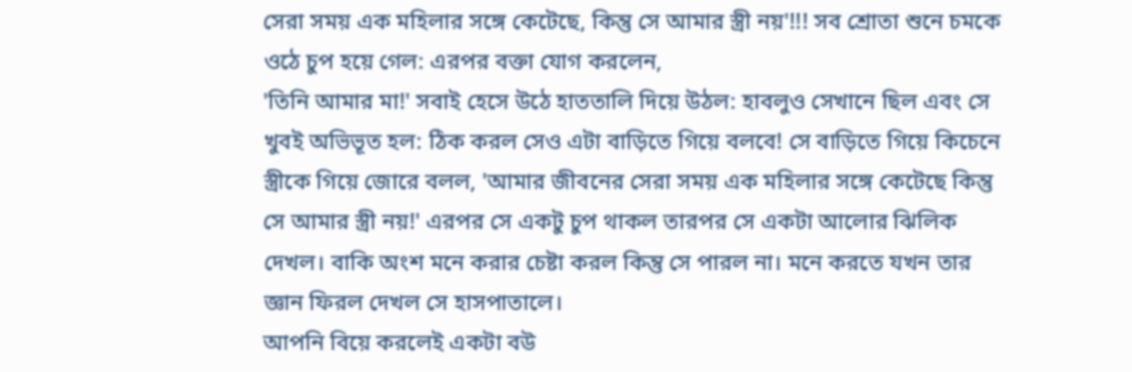সেরা সময় এক মহিলার সঙ্গে কেটেছে, কিন্তু সে আমার স্ত্রী নয়'!!! সব শ্রোতা শুনে চমকে ওঠে চুপ হয়ে গেল: এরপর বক্তা যোগ করলেন,
'তিনি আমার মা!' সবাই হেসে উঠে হাততালি দিয়ে উঠল: হাবলুও সেখানে ছিল এবং সে খুবই অভিভূত হল: ঠিক করল সেও এটা বাড়িতে গিয়ে বলবে! সে বাড়িতে গিয়ে কিচেনে স্ত্রীকে গিয়ে জোরে বলল, 'আমার জীবনের সেরা সময় এক মহিলার সঙ্গে কেটেছে কিন্তু সে আমার স্ত্রী নয়!' এরপর সে একটু চুপ থাকল তারপর সে একটা আলোর ঝিলিক দেখল। বাকি অংশ মনে করার চেষ্টা করল কিন্তু সে পারল না। মনে করতে যখন তার জ্ঞান ফিরল দেখল সে হাসপাতালে।
আপনি বিয়ে করলেই একটা বউ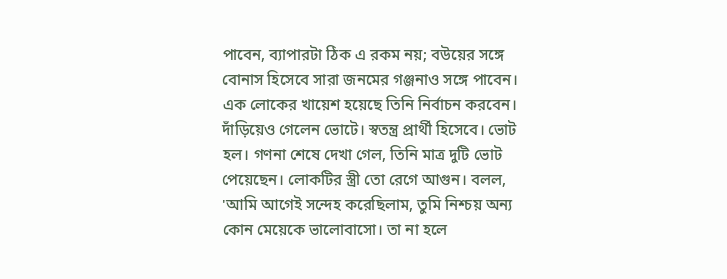পাবেন, ব্যাপারটা ঠিক এ রকম নয়; বউয়ের সঙ্গে বোনাস হিসেবে সারা জনমের গঞ্জনাও সঙ্গে পাবেন।
এক লোকের খায়েশ হয়েছে তিনি নির্বাচন করবেন। দাঁড়িয়েও গেলেন ভোটে। স্বতন্ত্র প্রার্থী হিসেবে। ভোট হল। গণনা শেষে দেখা গেল, তিনি মাত্র দুটি ভোট পেয়েছেন। লোকটির স্ত্রী তো রেগে আগুন। বলল, 'আমি আগেই সন্দেহ করেছিলাম, তুমি নিশ্চয় অন্য কোন মেয়েকে ভালোবাসো। তা না হলে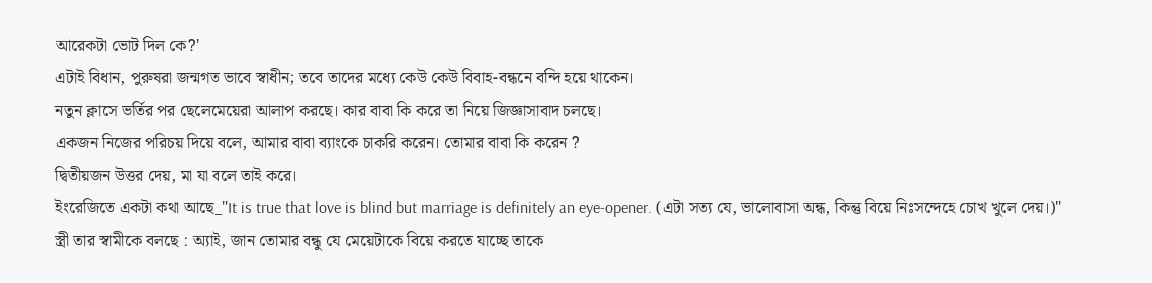আরেকটা ভোট দিল কে?'
এটাই বিধান, পুরুষরা জন্মগত ভাবে স্বাধীন; তবে তাদের মধ্যে কেউ কেউ বিবাহ-বন্ধনে বন্দি হয়ে থাকেন।
নতুন ক্লাসে ভর্তির পর ছেলেমেয়েরা আলাপ করছে। কার বাবা কি করে তা নিয়ে জিজ্ঞাসাবাদ চলছে।
একজন নিজের পরিচয় দিয়ে বলে, আমার বাবা ব্যাংকে চাকরি করেন। তোমার বাবা কি করেন ?
দ্বিতীয়জন উত্তর দেয়, মা যা বলে তাই করে।
ইংরেজিতে একটা কথা আছে_"It is true that love is blind but marriage is definitely an eye-opener. (এটা সত্য যে, ভালোবাসা অন্ধ, কিন্তু বিয়ে নিঃসন্দেহে চোখ খুলে দেয়।)"
স্ত্রী তার স্বামীকে বলছে : অ্যাই, জান তোমার বন্ধু যে মেয়েটাকে বিয়ে করতে যাচ্ছে তাকে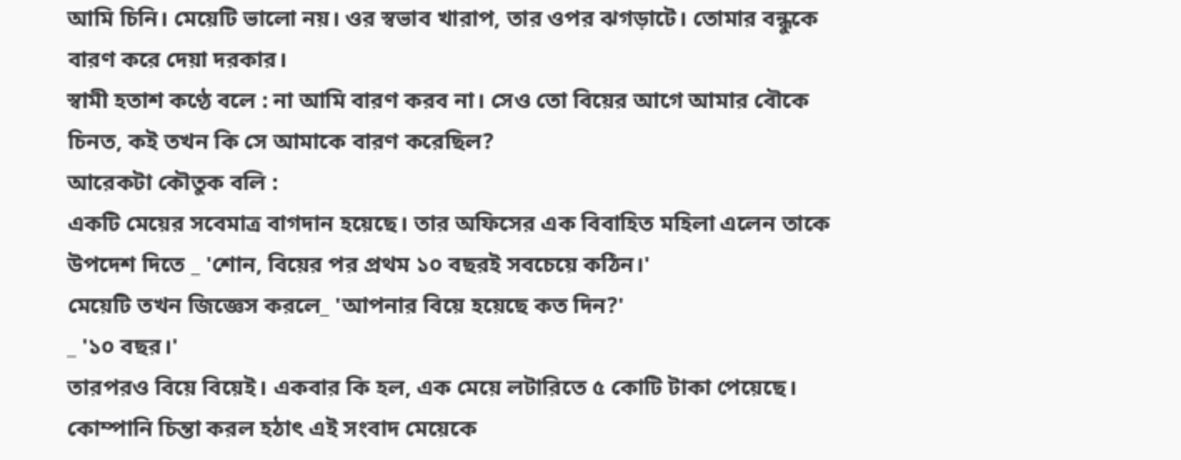আমি চিনি। মেয়েটি ভালো নয়। ওর স্বভাব খারাপ, তার ওপর ঝগড়াটে। তোমার বন্ধুকে বারণ করে দেয়া দরকার।
স্বামী হতাশ কণ্ঠে বলে : না আমি বারণ করব না। সেও তো বিয়ের আগে আমার বৌকে চিনত, কই তখন কি সে আমাকে বারণ করেছিল?
আরেকটা কৌতুক বলি :
একটি মেয়ের সবেমাত্র বাগদান হয়েছে। তার অফিসের এক বিবাহিত মহিলা এলেন তাকে উপদেশ দিতে _ 'শোন, বিয়ের পর প্রথম ১০ বছরই সবচেয়ে কঠিন।'
মেয়েটি তখন জিজ্ঞেস করলে_ 'আপনার বিয়ে হয়েছে কত দিন?'
_ '১০ বছর।'
তারপরও বিয়ে বিয়েই। একবার কি হল, এক মেয়ে লটারিতে ৫ কোটি টাকা পেয়েছে। কোম্পানি চিন্তা করল হঠাৎ এই সংবাদ মেয়েকে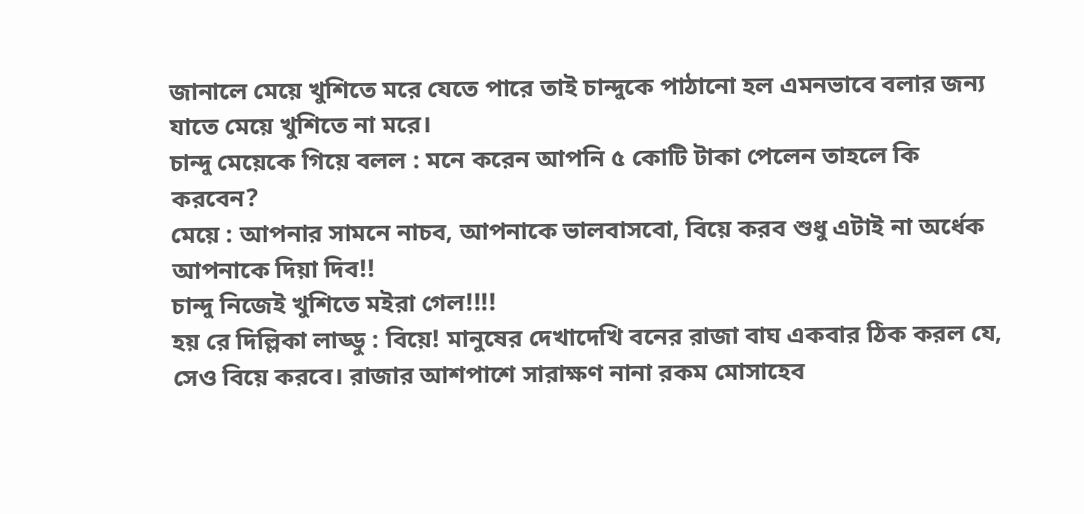জানালে মেয়ে খুশিতে মরে যেতে পারে তাই চান্দুকে পাঠানো হল এমনভাবে বলার জন্য যাতে মেয়ে খুশিতে না মরে।
চান্দু মেয়েকে গিয়ে বলল : মনে করেন আপনি ৫ কোটি টাকা পেলেন তাহলে কি করবেন?
মেয়ে : আপনার সামনে নাচব, আপনাকে ভালবাসবো, বিয়ে করব শুধু এটাই না অর্ধেক আপনাকে দিয়া দিব!!
চান্দু নিজেই খুশিতে মইরা গেল!!!!
হয় রে দিল্লিকা লাড্ডু : বিয়ে! মানুষের দেখাদেখি বনের রাজা বাঘ একবার ঠিক করল যে, সেও বিয়ে করবে। রাজার আশপাশে সারাক্ষণ নানা রকম মোসাহেব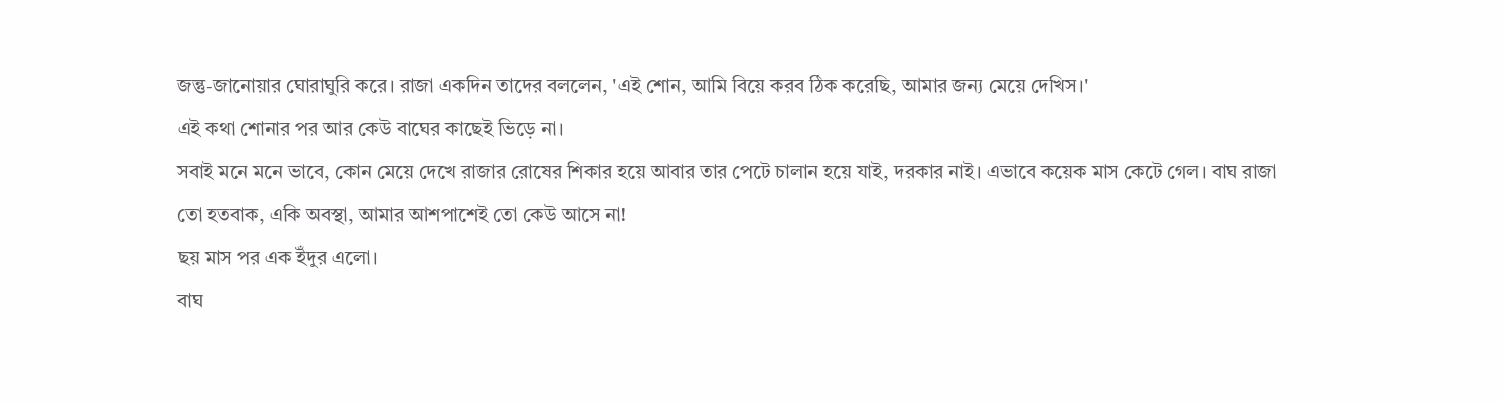জন্তু-জানোয়ার ঘোরাঘুরি করে। রাজা একদিন তাদের বললেন, 'এই শোন, আমি বিয়ে করব ঠিক করেছি, আমার জন্য মেয়ে দেখিস।'
এই কথা শোনার পর আর কেউ বাঘের কাছেই ভিড়ে না।
সবাই মনে মনে ভাবে, কোন মেয়ে দেখে রাজার রোষের শিকার হয়ে আবার তার পেটে চালান হয়ে যাই, দরকার নাই। এভাবে কয়েক মাস কেটে গেল। বাঘ রাজা তো হতবাক, একি অবস্থা, আমার আশপাশেই তো কেউ আসে না!
ছয় মাস পর এক ইঁদুর এলো।
বাঘ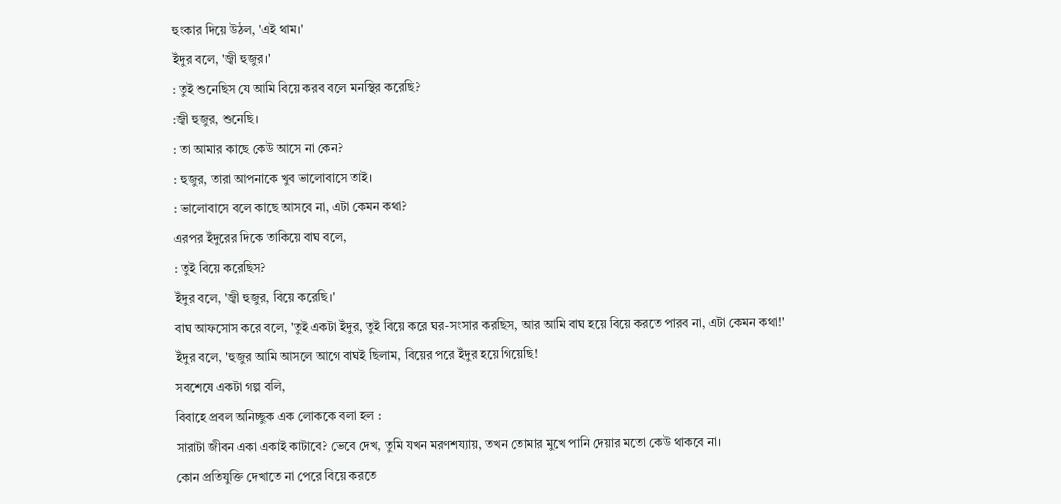হুংকার দিয়ে উঠল, 'এই থাম।'
ইঁদুর বলে, 'জ্বী হুজুর।'
: তুই শুনেছিস যে আমি বিয়ে করব বলে মনস্থির করেছি?
:জ্বী হুজুর, শুনেছি।
: তা আমার কাছে কেউ আসে না কেন?
: হুজুর, তারা আপনাকে খুব ভালোবাসে তাই।
: ভালোবাসে বলে কাছে আসবে না, এটা কেমন কথা?
এরপর ইঁদুরের দিকে তাকিয়ে বাঘ বলে,
: তুই বিয়ে করেছিস?
ইঁদুর বলে, 'জ্বী হুজুর, বিয়ে করেছি।'
বাঘ আফসোস করে বলে, 'তুই একটা ইঁদুর, তুই বিয়ে করে ঘর-সংসার করছিস, আর আমি বাঘ হয়ে বিয়ে করতে পারব না, এটা কেমন কথা!'
ইঁদুর বলে, 'হুজুর আমি আসলে আগে বাঘই ছিলাম, বিয়ের পরে ইঁদুর হয়ে গিয়েছি!
সবশেষে একটা গল্প বলি,
বিবাহে প্রবল অনিচ্ছুক এক লোককে বলা হল :
সারাটা জীবন একা একাই কাটাবে? ভেবে দেখ, তুমি যখন মরণশয্যায়, তখন তোমার মুখে পানি দেয়ার মতো কেউ থাকবে না।
কোন প্রতিযুক্তি দেখাতে না পেরে বিয়ে করতে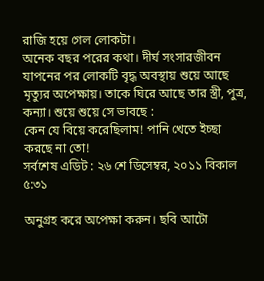রাজি হয়ে গেল লোকটা।
অনেক বছর পরের কথা। দীর্ঘ সংসারজীবন যাপনের পর লোকটি বৃদ্ধ অবস্থায় শুয়ে আছে মৃত্যুর অপেক্ষায়। তাকে ঘিরে আছে তার স্ত্রী, পুত্র, কন্যা। শুয়ে শুয়ে সে ভাবছে :
কেন যে বিয়ে করেছিলাম! পানি খেতে ইচ্ছা করছে না তো!
সর্বশেষ এডিট : ২৬ শে ডিসেম্বর, ২০১১ বিকাল ৫:৩১

অনুগ্রহ করে অপেক্ষা করুন। ছবি আটো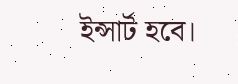ইন্সার্ট হবে।